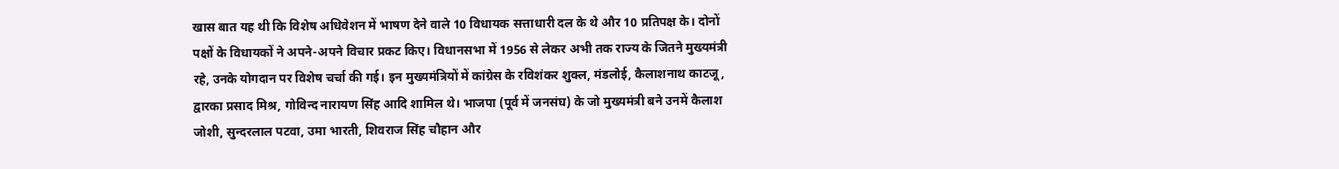खास बात यह थी कि विशेष अधिवेशन में भाषण देने वाले 10 विधायक सत्ताधारी दल के थे और 10 प्रतिपक्ष के। दोनों पक्षों के विधायकों ने अपने-अपने विचार प्रकट किए। विधानसभा में 1956 से लेकर अभी तक राज्य के जितने मुख्यमंत्री रहे, उनके योगदान पर विशेष चर्चा की गई। इन मुख्यमंत्रियों में कांग्रेस के रविशंकर शुक्ल, मंडलोई, कैलाशनाथ काटजू, द्वारका प्रसाद मिश्र, गोविन्द नारायण सिंह आदि शामिल थे। भाजपा (पूर्व में जनसंघ) के जो मुख्यमंत्री बने उनमें कैलाश जोशी, सुन्दरलाल पटवा, उमा भारती, शिवराज सिंह चौहान और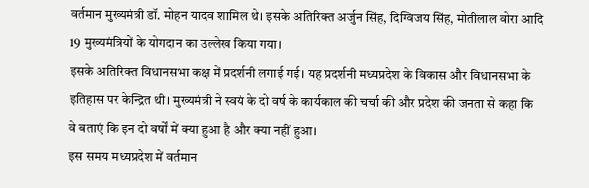वर्तमान मुख्यमंत्री डॉ. मोहन यादव शामिल थे। इसके अतिरिक्त अर्जुन सिंह, दिग्विजय सिंह, मोतीलाल वोरा आदि 19 मुख्यमंत्रियों के योगदान का उल्लेख किया गया।
इसके अतिरिक्त विधानसभा कक्ष में प्रदर्शनी लगाई गई। यह प्रदर्शनी मध्यप्रदेश के विकास और विधानसभा के इतिहास पर केन्द्रित थी। मुख्यमंत्री ने स्वयं के दो वर्ष के कार्यकाल की चर्चा की और प्रदेश की जनता से कहा कि वे बताएं कि इन दो वर्षों में क्या हुआ है और क्या नहीं हुआ।
इस समय मध्यप्रदेश में वर्तमान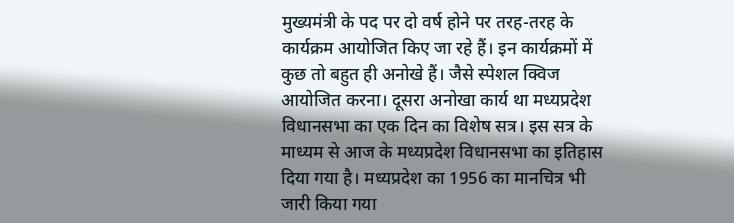मुख्यमंत्री के पद पर दो वर्ष होने पर तरह-तरह के कार्यक्रम आयोजित किए जा रहे हैं। इन कार्यक्रमों में कुछ तो बहुत ही अनोखे हैं। जैसे स्पेशल क्विज आयोजित करना। दूसरा अनोखा कार्य था मध्यप्रदेश विधानसभा का एक दिन का विशेष सत्र। इस सत्र के माध्यम से आज के मध्यप्रदेश विधानसभा का इतिहास दिया गया है। मध्यप्रदेश का 1956 का मानचित्र भी जारी किया गया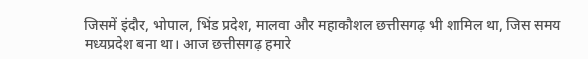जिसमें इंदौर, भोपाल, भिंड प्रदेश, मालवा और महाकौशल छत्तीसगढ़ भी शामिल था, जिस समय मध्यप्रदेश बना था। आज छत्तीसगढ़ हमारे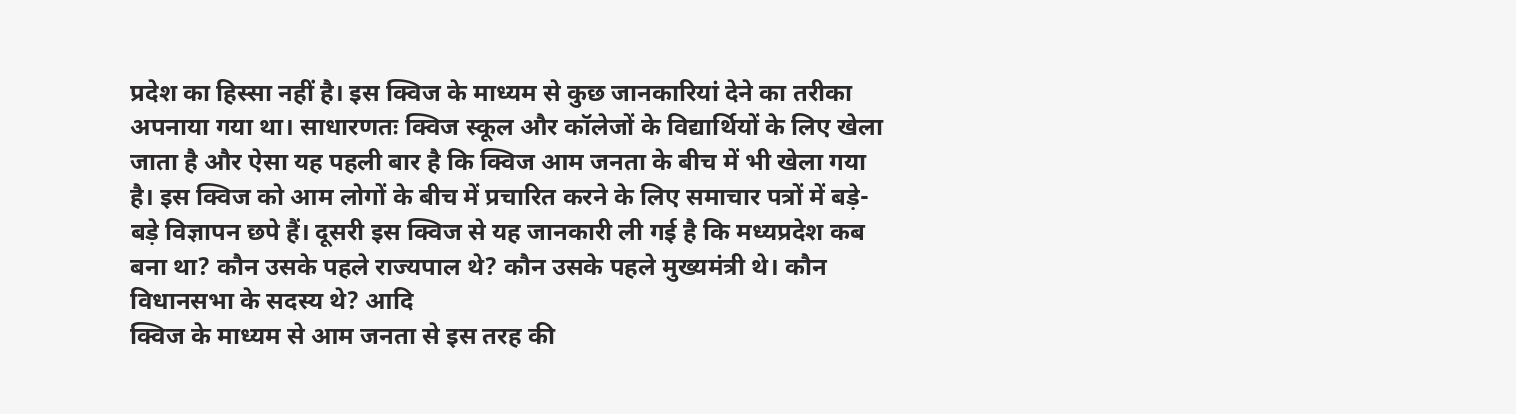प्रदेश का हिस्सा नहीं है। इस क्विज के माध्यम से कुछ जानकारियां देने का तरीका अपनाया गया था। साधारणतः क्विज स्कूल और कॉलेजों के विद्यार्थियों के लिए खेला जाता है और ऐसा यह पहली बार है कि क्विज आम जनता के बीच में भी खेला गया है। इस क्विज को आम लोगों के बीच में प्रचारित करने के लिए समाचार पत्रों में बड़े-बड़े विज्ञापन छपे हैं। दूसरी इस क्विज से यह जानकारी ली गई है कि मध्यप्रदेश कब बना था? कौन उसके पहले राज्यपाल थे? कौन उसके पहले मुख्यमंत्री थे। कौन विधानसभा के सदस्य थे? आदि
क्विज के माध्यम से आम जनता से इस तरह की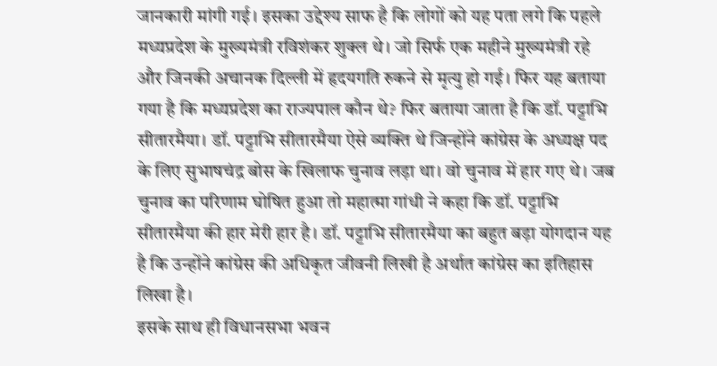जानकारी मांगी गई। इसका उद्देश्य साफ है कि लोगों को यह पता लगे कि पहले मध्यप्रदेश के मुख्यमंत्री रविशंकर शुक्ल थे। जो सिर्फ एक महीने मुख्यमंत्री रहे और जिनकी अचानक दिल्ली में हृदयगति रुकने से मृत्यु हो गई। फिर यह बताया गया है कि मध्यप्रदेश का राज्यपाल कौन थे? फिर बताया जाता है कि डॉ. पट्टाभि सीतारमैया। डॉ. पट्टाभि सीतारमैया ऐसे व्यक्ति थे जिन्होंने कांग्रेस के अध्यक्ष पद के लिए सुभाषचंद्र बोस के खिलाफ चुनाव लड़ा था। वो चुनाव में हार गए थे। जब चुनाव का परिणाम घोषित हुआ तो महात्मा गांधी ने कहा कि डॉ. पट्टाभि सीतारमैया की हार मेरी हार है। डॉ. पट्टाभि सीतारमैया का बहुत बड़ा योगदान यह है कि उन्होंने कांग्रेस की अधिकृत जीवनी लिखी है अर्थात कांग्रेस का इतिहास लिखा है।
इसके साथ ही विधानसभा भवन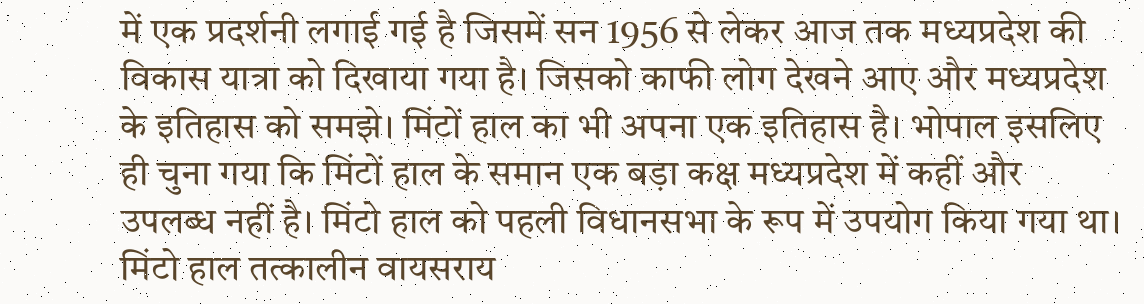में एक प्रदर्शनी लगाई गई है जिसमें सन 1956 से लेकर आज तक मध्यप्रदेश की विकास यात्रा को दिखाया गया है। जिसको काफी लोग देखने आए और मध्यप्रदेश के इतिहास को समझे। मिंटों हाल का भी अपना एक इतिहास है। भोपाल इसलिए ही चुना गया कि मिंटों हाल के समान एक बड़ा कक्ष मध्यप्रदेश में कहीं और उपलब्ध नहीं है। मिंटो हाल को पहली विधानसभा के रूप में उपयोग किया गया था। मिंटो हाल तत्कालीन वायसराय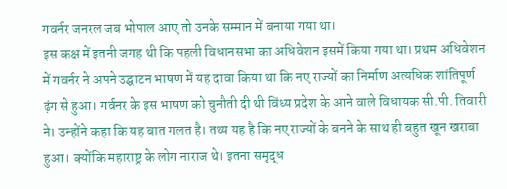गवर्नर जनरल जब भोपाल आए तो उनके सम्मान में बनाया गया था।
इस कक्ष में इतनी जगह थी कि पहली विधानसभा का अधिवेशन इसमें किया गया था। प्रथम अधिवेशन में गवर्नर ने अपने उद्घाटन भाषण में यह दावा किया था कि नए राज्यों का निर्माण अत्यधिक शांतिपूर्ण ढ़ंग से हुआ। गर्वनर के इस भाषण को चुनौती दी थी विंध्य प्रदेश के आने वाले विधायक सी.पी. तिवारी ने। उन्होंने कहा कि यह बात गलत है। तथ्य यह है कि नए राज्यों के बनने के साथ ही बहुत खून खराबा हुआ। क्योंकि महाराष्ट्र के लोग नाराज थे। इतना समृद्ध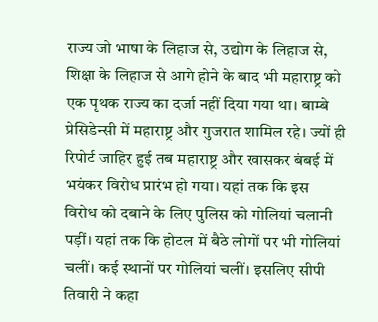राज्य जो भाषा के लिहाज से, उद्योग के लिहाज से, शिक्षा के लिहाज से आगे होने के बाद भी महाराष्ट्र को एक पृथक राज्य का दर्जा नहीं दिया गया था। बाम्बे प्रेसिडेन्सी में महाराष्ट्र और गुजरात शामिल रहे। ज्यों ही रिपोर्ट जाहिर हुई तब महाराष्ट्र और खासकर बंबई में भयंकर विरोध प्रारंभ हो गया। यहां तक कि इस विरोध को दबाने के लिए पुलिस को गोलियां चलानी पड़ीं। यहां तक कि होटल में बैठे लोगों पर भी गोलियां चलीं। कई स्थानों पर गोलियां चलीं। इसलिए सीपी तिवारी ने कहा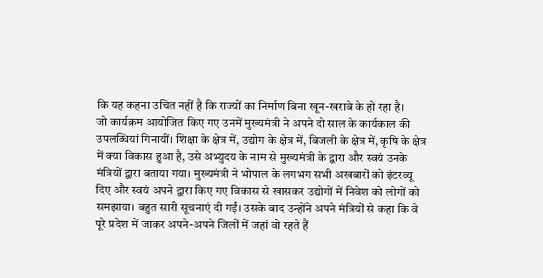कि यह कहना उचित नहीं है कि राज्यों का निर्माण बिना खून-खराबे के हो रहा है।
जो कार्यक्रम आयोजित किए गए उनमें मुख्यमंत्री ने अपने दो साल के कार्यकाल की उपलब्धियां गिनायीं। शिक्षा के क्षेत्र में, उद्योग के क्षेत्र में, बिजली के क्षेत्र में, कृषि के क्षेत्र में क्या विकास हुआ है, उसे अभ्युदय के नाम से मुख्यमंत्री के द्वारा और स्वयं उनके मंत्रियों द्वारा बताया गया। मुख्यमंत्री ने भोपाल के लगभग सभी अखबारों को इंटरव्यू दिए और स्वयं अपने द्वारा किए गए विकास से खासकर उद्योगों में निवेश को लोगों को समझाया। बहुत सारी सूचनाएं दी गईं। उसके बाद उन्होंने अपने मंत्रियों से कहा कि वे पूरे प्रदेश में जाकर अपने-अपने जिलों में जहां वो रहते हैं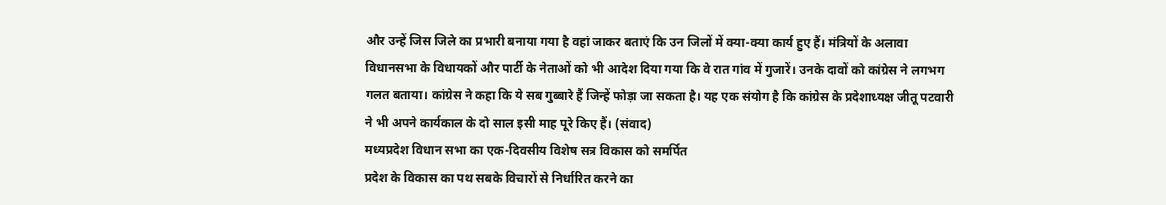और उन्हें जिस जिले का प्रभारी बनाया गया है वहां जाकर बताएं कि उन जिलों में क्या-क्या कार्य हुए हैं। मंत्रियों के अलावा विधानसभा के विधायकों और पार्टी के नेताओं को भी आदेश दिया गया कि वे रात गांव में गुजारें। उनके दावों को कांग्रेस ने लगभग गलत बताया। कांग्रेस ने कहा कि ये सब गुब्बारे हैं जिन्हें फोड़ा जा सकता है। यह एक संयोग है कि कांग्रेस के प्रदेशाध्यक्ष जीतू पटवारी ने भी अपने कार्यकाल के दो साल इसी माह पूरे किए हैं। (संवाद)
मध्यप्रदेश विधान सभा का एक-दिवसीय विशेष सत्र विकास को समर्पित
प्रदेश के विकास का पथ सबके विचारों से निर्धारित करने का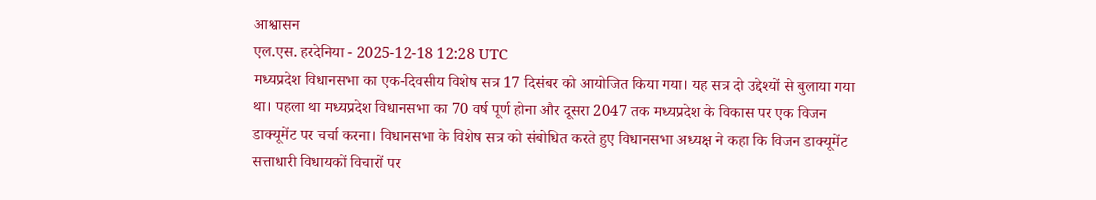आश्वासन
एल.एस. हरदेनिया - 2025-12-18 12:28 UTC
मध्यप्रदेश विधानसभा का एक-दिवसीय विशेष सत्र 17 दिसंबर को आयोजित किया गया। यह सत्र दो उद्देश्यों से बुलाया गया था। पहला था मध्यप्रदेश विधानसभा का 70 वर्ष पूर्ण होना और दूसरा 2047 तक मध्यप्रदेश के विकास पर एक विजन डाक्यूमेंट पर चर्चा करना। विधानसभा के विशेष सत्र को संबोधित करते हुए विधानसभा अध्यक्ष ने कहा कि विजन डाक्यूमेंट सत्ताधारी विधायकों विचारों पर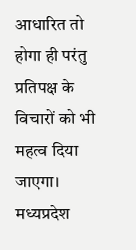आधारित तो होगा ही परंतु प्रतिपक्ष के विचारों को भी महत्व दिया जाएगा। मध्यप्रदेश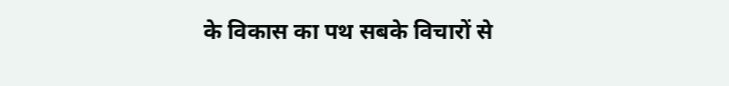के विकास का पथ सबके विचारों से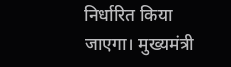निर्धारित किया जाएगा। मुख्यमंत्री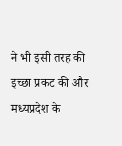ने भी इसी तरह की इच्छा प्रकट की और मध्यप्रदेश के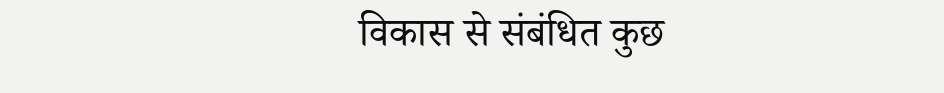विकास से संबंधित कुछ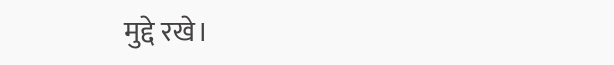मुद्दे रखे।